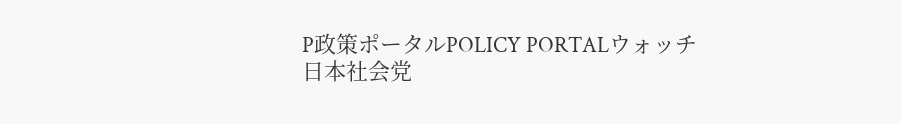P政策ポータルPOLICY PORTALウォッチ
日本社会党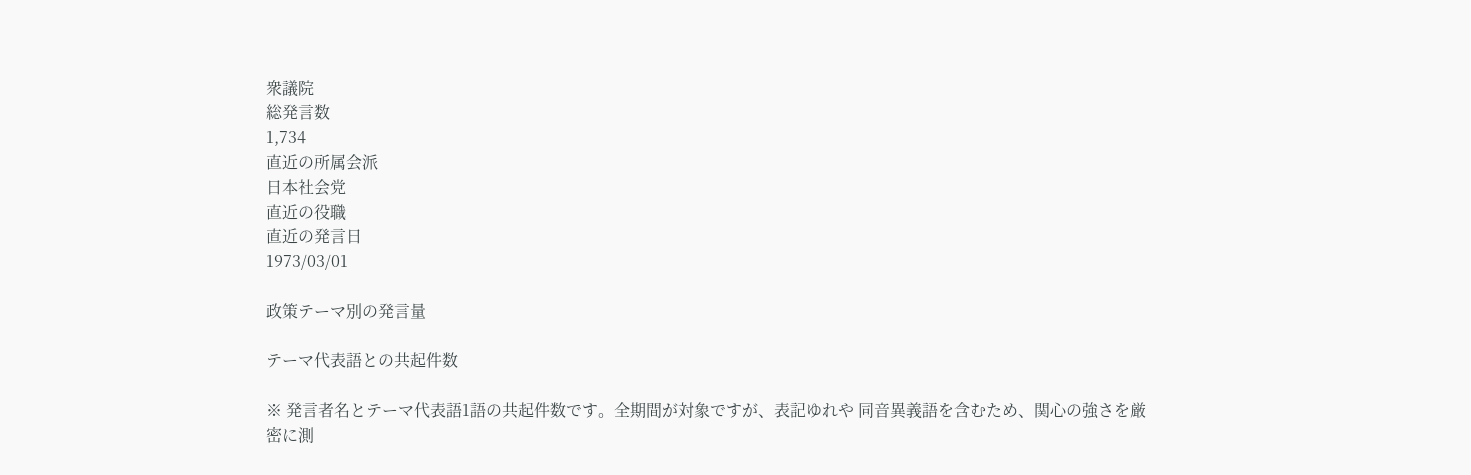衆議院
総発言数
1,734
直近の所属会派
日本社会党
直近の役職
直近の発言日
1973/03/01

政策テーマ別の発言量

テーマ代表語との共起件数

※ 発言者名とテーマ代表語1語の共起件数です。全期間が対象ですが、表記ゆれや 同音異義語を含むため、関心の強さを厳密に測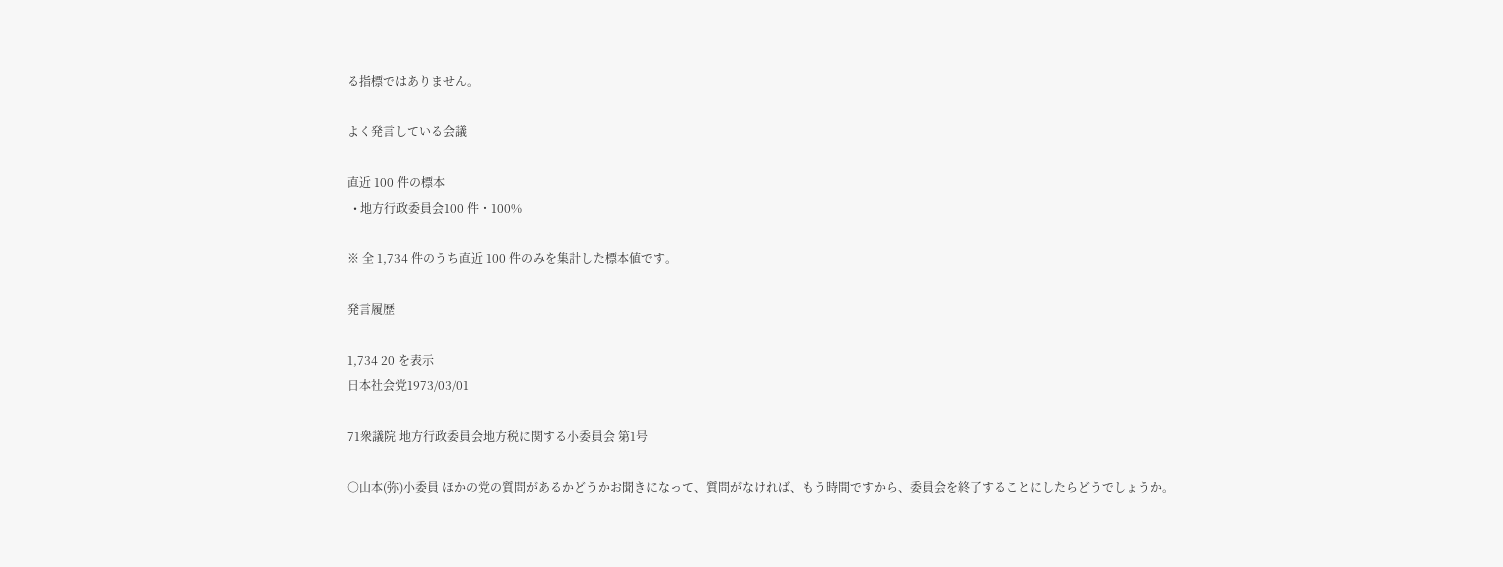る指標ではありません。

よく発言している会議

直近 100 件の標本
  • 地方行政委員会100 件・100%

※ 全 1,734 件のうち直近 100 件のみを集計した標本値です。

発言履歴

1,734 20 を表示
日本社会党1973/03/01

71衆議院 地方行政委員会地方税に関する小委員会 第1号

○山本(弥)小委員 ほかの党の質問があるかどうかお聞きになって、質問がなければ、もう時間ですから、委員会を終了することにしたらどうでしょうか。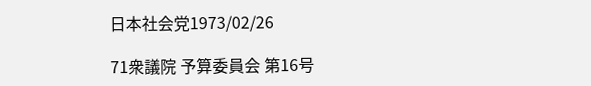日本社会党1973/02/26

71衆議院 予算委員会 第16号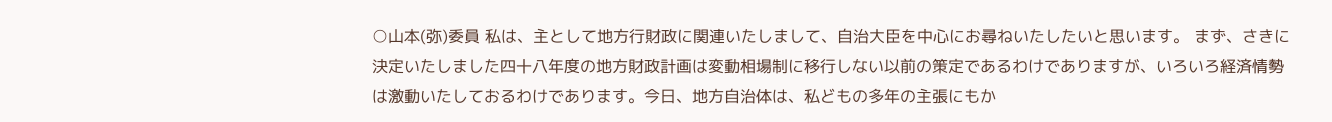○山本(弥)委員 私は、主として地方行財政に関連いたしまして、自治大臣を中心にお尋ねいたしたいと思います。 まず、さきに決定いたしました四十八年度の地方財政計画は変動相場制に移行しない以前の策定であるわけでありますが、いろいろ経済情勢は激動いたしておるわけであります。今日、地方自治体は、私どもの多年の主張にもか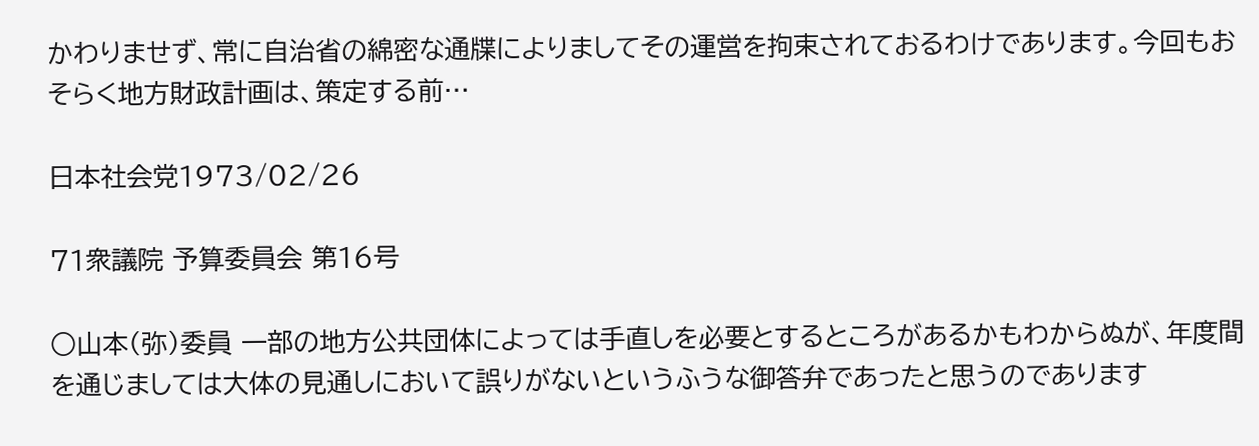かわりませず、常に自治省の綿密な通牒によりましてその運営を拘束されておるわけであります。今回もおそらく地方財政計画は、策定する前…

日本社会党1973/02/26

71衆議院 予算委員会 第16号

○山本(弥)委員 一部の地方公共団体によっては手直しを必要とするところがあるかもわからぬが、年度間を通じましては大体の見通しにおいて誤りがないというふうな御答弁であったと思うのであります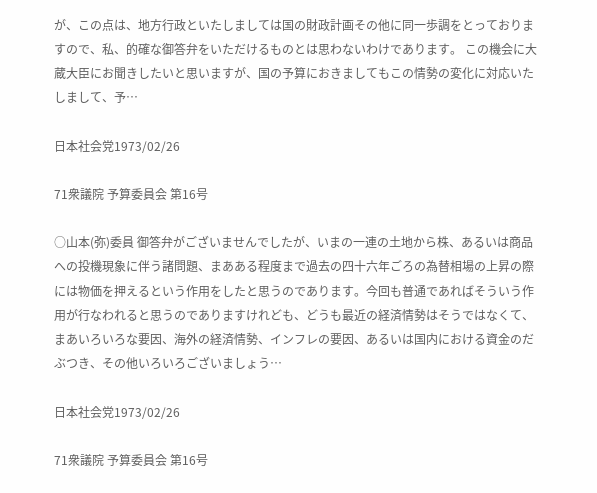が、この点は、地方行政といたしましては国の財政計画その他に同一歩調をとっておりますので、私、的確な御答弁をいただけるものとは思わないわけであります。 この機会に大蔵大臣にお聞きしたいと思いますが、国の予算におきましてもこの情勢の変化に対応いたしまして、予…

日本社会党1973/02/26

71衆議院 予算委員会 第16号

○山本(弥)委員 御答弁がございませんでしたが、いまの一連の土地から株、あるいは商品への投機現象に伴う諸問題、まあある程度まで過去の四十六年ごろの為替相場の上昇の際には物価を押えるという作用をしたと思うのであります。今回も普通であればそういう作用が行なわれると思うのでありますけれども、どうも最近の経済情勢はそうではなくて、まあいろいろな要因、海外の経済情勢、インフレの要因、あるいは国内における資金のだぶつき、その他いろいろございましょう…

日本社会党1973/02/26

71衆議院 予算委員会 第16号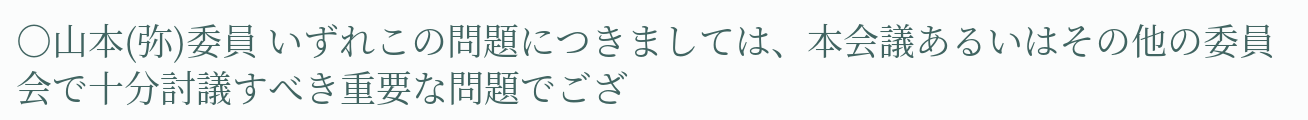○山本(弥)委員 いずれこの問題につきましては、本会議あるいはその他の委員会で十分討議すべき重要な問題でござ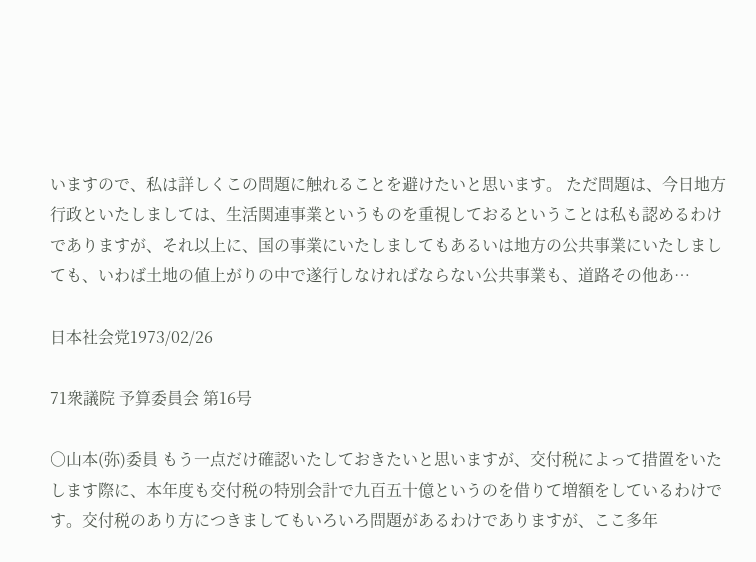いますので、私は詳しくこの問題に触れることを避けたいと思います。 ただ問題は、今日地方行政といたしましては、生活関連事業というものを重視しておるということは私も認めるわけでありますが、それ以上に、国の事業にいたしましてもあるいは地方の公共事業にいたしましても、いわば土地の値上がりの中で遂行しなければならない公共事業も、道路その他あ…

日本社会党1973/02/26

71衆議院 予算委員会 第16号

○山本(弥)委員 もう一点だけ確認いたしておきたいと思いますが、交付税によって措置をいたします際に、本年度も交付税の特別会計で九百五十億というのを借りて増額をしているわけです。交付税のあり方につきましてもいろいろ問題があるわけでありますが、ここ多年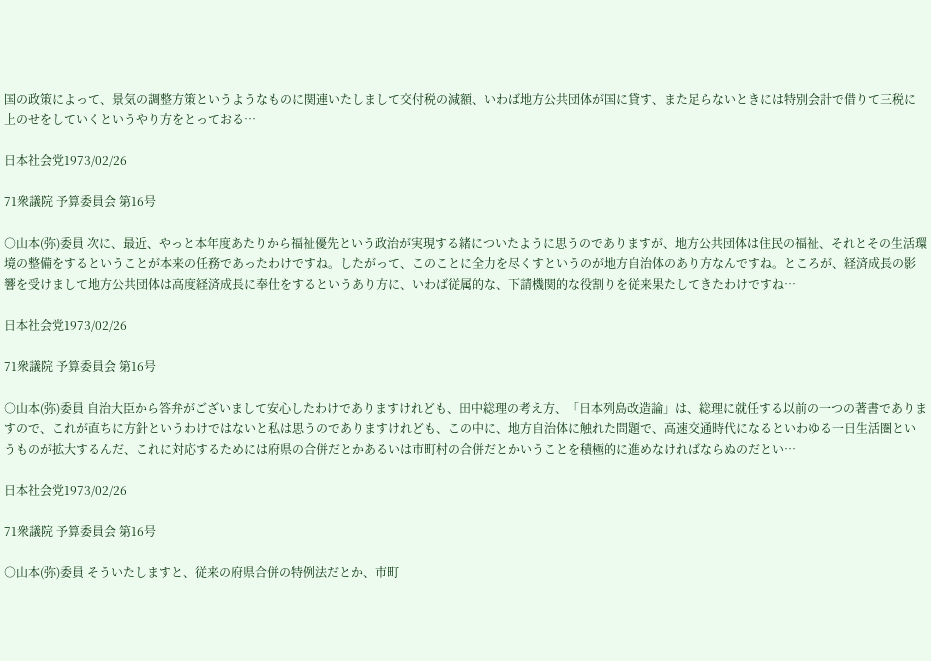国の政策によって、景気の調整方策というようなものに関連いたしまして交付税の減額、いわば地方公共団体が国に貸す、また足らないときには特別会計で借りて三税に上のせをしていくというやり方をとっておる…

日本社会党1973/02/26

71衆議院 予算委員会 第16号

○山本(弥)委員 次に、最近、やっと本年度あたりから福祉優先という政治が実現する緒についたように思うのでありますが、地方公共団体は住民の福祉、それとその生活環境の整備をするということが本来の任務であったわけですね。したがって、このことに全力を尽くすというのが地方自治体のあり方なんですね。ところが、経済成長の影響を受けまして地方公共団体は高度経済成長に奉仕をするというあり方に、いわば従属的な、下請機関的な役割りを従来果たしてきたわけですね…

日本社会党1973/02/26

71衆議院 予算委員会 第16号

○山本(弥)委員 自治大臣から答弁がございまして安心したわけでありますけれども、田中総理の考え方、「日本列島改造論」は、総理に就任する以前の一つの著書でありますので、これが直ちに方針というわけではないと私は思うのでありますけれども、この中に、地方自治体に触れた問題で、高速交通時代になるといわゆる一日生活圏というものが拡大するんだ、これに対応するためには府県の合併だとかあるいは市町村の合併だとかいうことを積極的に進めなければならぬのだとい…

日本社会党1973/02/26

71衆議院 予算委員会 第16号

○山本(弥)委員 そういたしますと、従来の府県合併の特例法だとか、市町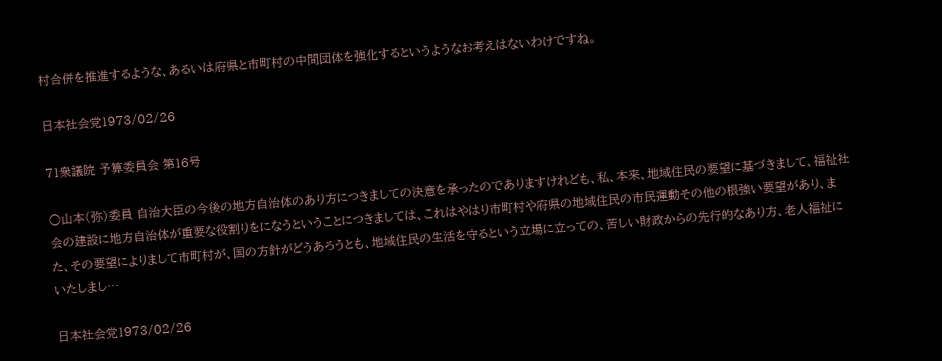村合併を推進するような、あるいは府県と市町村の中間団体を強化するというようなお考えはないわけですね。

日本社会党1973/02/26

71衆議院 予算委員会 第16号

○山本(弥)委員 自治大臣の今後の地方自治体のあり方につきましての決意を承ったのでありますけれども、私、本来、地域住民の要望に基づきまして、福祉社会の建設に地方自治体が重要な役割りをになうということにつきましては、これはやはり市町村や府県の地域住民の市民運動その他の根強い要望があり、また、その要望によりまして市町村が、国の方針がどうあろうとも、地域住民の生活を守るという立場に立っての、苦しい財政からの先行的なあり方、老人福祉にいたしまし…

日本社会党1973/02/26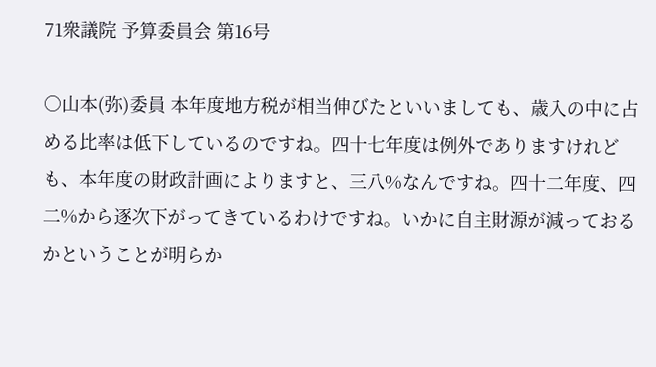71衆議院 予算委員会 第16号

○山本(弥)委員 本年度地方税が相当伸びたといいましても、歳入の中に占める比率は低下しているのですね。四十七年度は例外でありますけれども、本年度の財政計画によりますと、三八%なんですね。四十二年度、四二%から逐次下がってきているわけですね。いかに自主財源が減っておるかということが明らか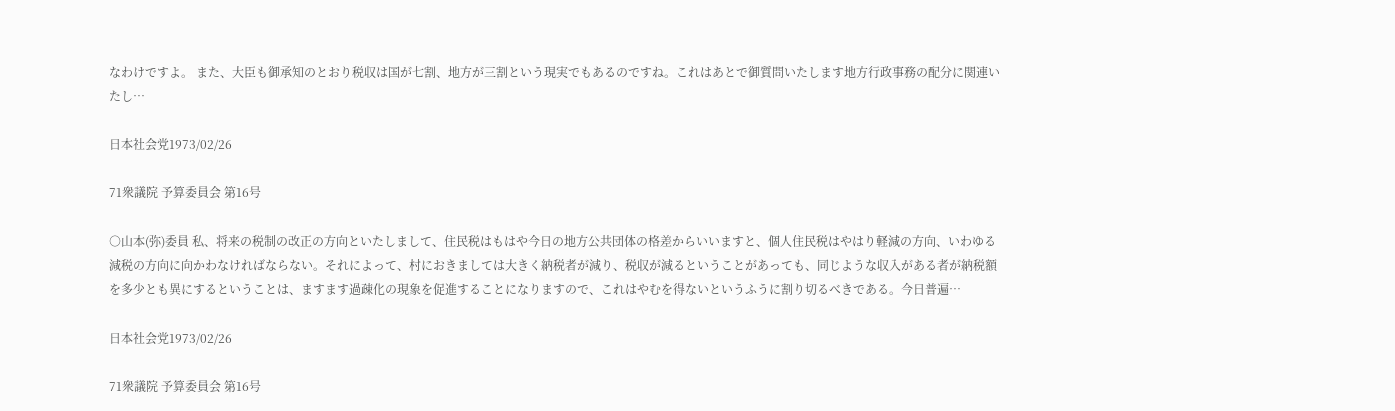なわけですよ。 また、大臣も御承知のとおり税収は国が七割、地方が三割という現実でもあるのですね。これはあとで御質問いたします地方行政事務の配分に関連いたし…

日本社会党1973/02/26

71衆議院 予算委員会 第16号

○山本(弥)委員 私、将来の税制の改正の方向といたしまして、住民税はもはや今日の地方公共団体の格差からいいますと、個人住民税はやはり軽減の方向、いわゆる減税の方向に向かわなければならない。それによって、村におきましては大きく納税者が減り、税収が減るということがあっても、同じような収入がある者が納税額を多少とも異にするということは、ますます過疎化の現象を促進することになりますので、これはやむを得ないというふうに割り切るべきである。今日普遍…

日本社会党1973/02/26

71衆議院 予算委員会 第16号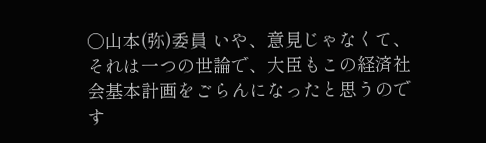○山本(弥)委員 いや、意見じゃなくて、それは一つの世論で、大臣もこの経済社会基本計画をごらんになったと思うのです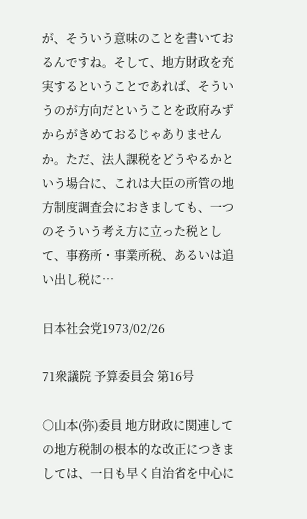が、そういう意味のことを書いておるんですね。そして、地方財政を充実するということであれば、そういうのが方向だということを政府みずからがきめておるじゃありませんか。ただ、法人課税をどうやるかという場合に、これは大臣の所管の地方制度調査会におきましても、一つのそういう考え方に立った税として、事務所・事業所税、あるいは追い出し税に…

日本社会党1973/02/26

71衆議院 予算委員会 第16号

○山本(弥)委員 地方財政に関連しての地方税制の根本的な改正につきましては、一日も早く自治省を中心に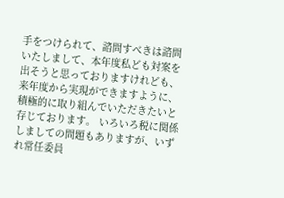手をつけられて、諮問すべきは諮問いたしまして、本年度私ども対案を出そうと思っておりますけれども、来年度から実現ができますように、積極的に取り組んでいただきたいと存じております。 いろいろ税に関係しましての問題もありますが、いずれ常任委員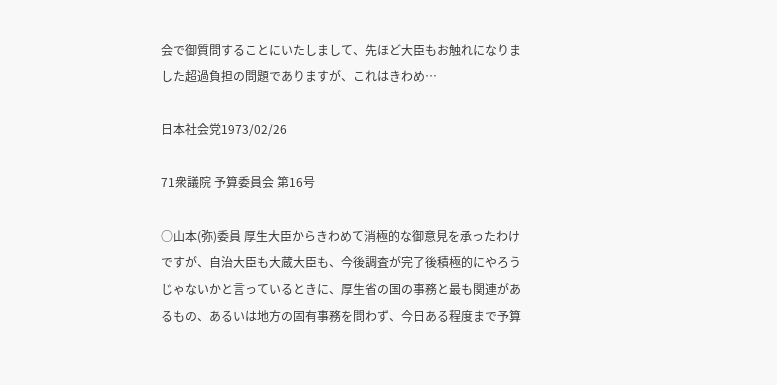会で御質問することにいたしまして、先ほど大臣もお触れになりました超過負担の問題でありますが、これはきわめ…

日本社会党1973/02/26

71衆議院 予算委員会 第16号

○山本(弥)委員 厚生大臣からきわめて消極的な御意見を承ったわけですが、自治大臣も大蔵大臣も、今後調査が完了後積極的にやろうじゃないかと言っているときに、厚生省の国の事務と最も関連があるもの、あるいは地方の固有事務を問わず、今日ある程度まで予算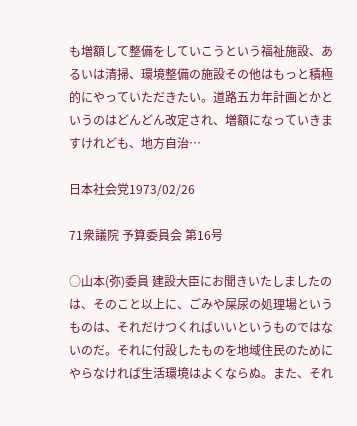も増額して整備をしていこうという福祉施設、あるいは清掃、環境整備の施設その他はもっと積極的にやっていただきたい。道路五カ年計画とかというのはどんどん改定され、増額になっていきますけれども、地方自治…

日本社会党1973/02/26

71衆議院 予算委員会 第16号

○山本(弥)委員 建設大臣にお聞きいたしましたのは、そのこと以上に、ごみや屎尿の処理場というものは、それだけつくればいいというものではないのだ。それに付設したものを地域住民のためにやらなければ生活環境はよくならぬ。また、それ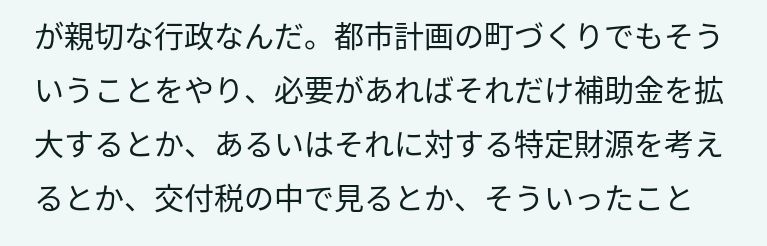が親切な行政なんだ。都市計画の町づくりでもそういうことをやり、必要があればそれだけ補助金を拡大するとか、あるいはそれに対する特定財源を考えるとか、交付税の中で見るとか、そういったこと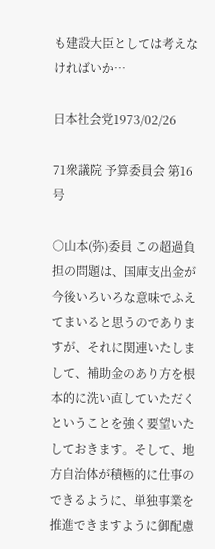も建設大臣としては考えなければいか…

日本社会党1973/02/26

71衆議院 予算委員会 第16号

○山本(弥)委員 この超過負担の問題は、国庫支出金が今後いろいろな意味でふえてまいると思うのでありますが、それに関連いたしまして、補助金のあり方を根本的に洗い直していただくということを強く要望いたしておきます。そして、地方自治体が積極的に仕事のできるように、単独事業を推進できますように御配慮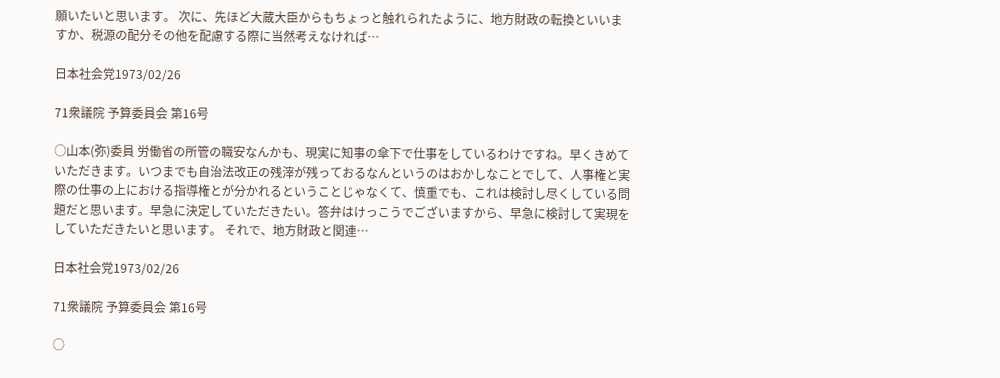願いたいと思います。 次に、先ほど大蔵大臣からもちょっと触れられたように、地方財政の転換といいますか、税源の配分その他を配慮する際に当然考えなければ…

日本社会党1973/02/26

71衆議院 予算委員会 第16号

○山本(弥)委員 労働省の所管の職安なんかも、現実に知事の傘下で仕事をしているわけですね。早くきめていただきます。いつまでも自治法改正の残滓が残っておるなんというのはおかしなことでして、人事権と実際の仕事の上における指導権とが分かれるということじゃなくて、慎重でも、これは検討し尽くしている問題だと思います。早急に決定していただきたい。答弁はけっこうでございますから、早急に検討して実現をしていただきたいと思います。 それで、地方財政と関連…

日本社会党1973/02/26

71衆議院 予算委員会 第16号

○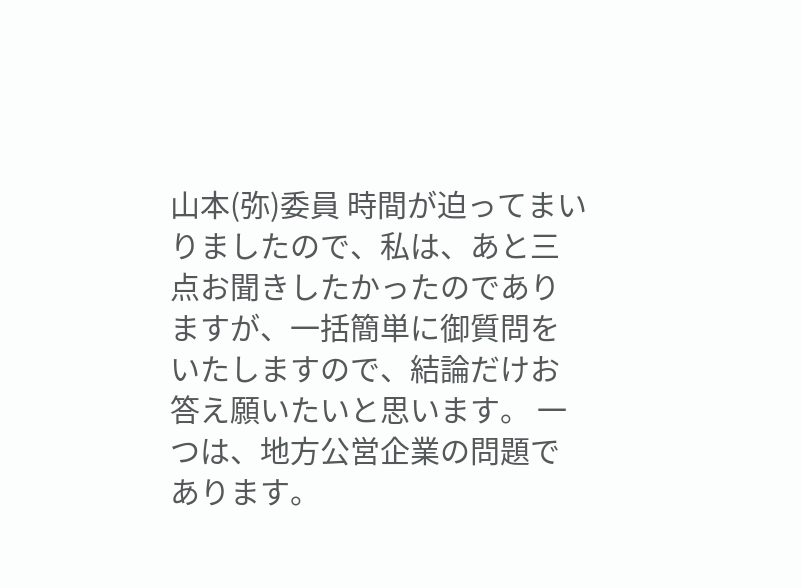山本(弥)委員 時間が迫ってまいりましたので、私は、あと三点お聞きしたかったのでありますが、一括簡単に御質問をいたしますので、結論だけお答え願いたいと思います。 一つは、地方公営企業の問題であります。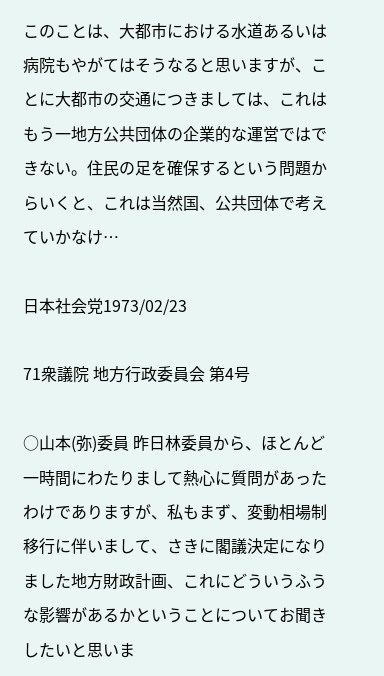このことは、大都市における水道あるいは病院もやがてはそうなると思いますが、ことに大都市の交通につきましては、これはもう一地方公共団体の企業的な運営ではできない。住民の足を確保するという問題からいくと、これは当然国、公共団体で考えていかなけ…

日本社会党1973/02/23

71衆議院 地方行政委員会 第4号

○山本(弥)委員 昨日林委員から、ほとんど一時間にわたりまして熱心に質問があったわけでありますが、私もまず、変動相場制移行に伴いまして、さきに閣議決定になりました地方財政計画、これにどういうふうな影響があるかということについてお聞きしたいと思いま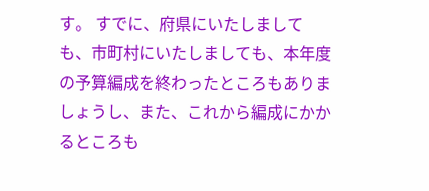す。 すでに、府県にいたしましても、市町村にいたしましても、本年度の予算編成を終わったところもありましょうし、また、これから編成にかかるところも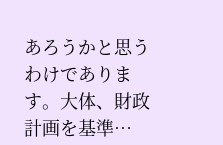あろうかと思うわけであります。大体、財政計画を基準…